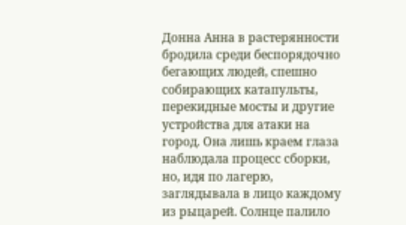Донна Анна в растерянности бродила среди беспорядочно бегающих людей, спешно собирающих катапульты, перекидные мосты и другие устройства для атаки на город. Она лишь краем глаза наблюдала процесс сборки, но, идя по лагерю, заглядывала в лицо каждому из рыцарей. Солнце палило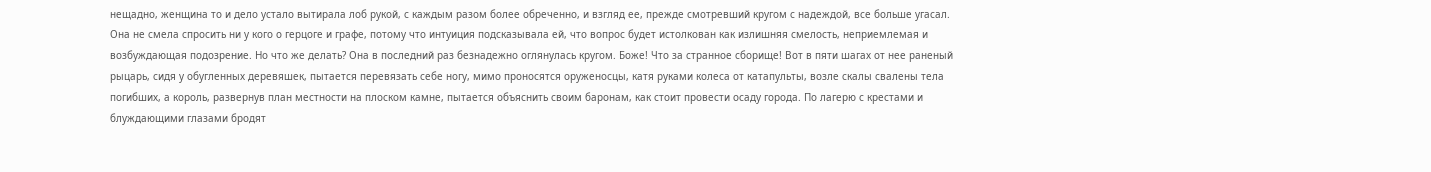нещадно, женщина то и дело устало вытирала лоб рукой, с каждым разом более обреченно, и взгляд ее, прежде смотревший кругом с надеждой, все больше угасал. Она не смела спросить ни у кого о герцоге и графе, потому что интуиция подсказывала ей, что вопрос будет истолкован как излишняя смелость, неприемлемая и возбуждающая подозрение. Но что же делать? Она в последний раз безнадежно оглянулась кругом. Боже! Что за странное сборище! Вот в пяти шагах от нее раненый рыцарь, сидя у обугленных деревяшек, пытается перевязать себе ногу, мимо проносятся оруженосцы, катя руками колеса от катапульты, возле скалы свалены тела погибших, а король, развернув план местности на плоском камне, пытается объяснить своим баронам, как стоит провести осаду города. По лагерю с крестами и блуждающими глазами бродят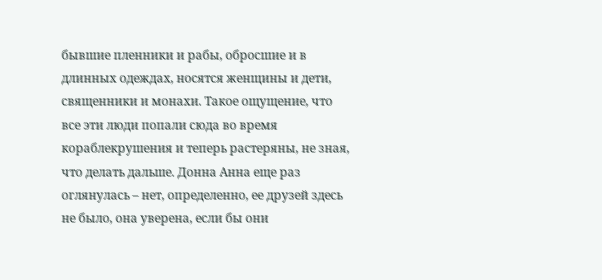бывшие пленники и рабы, обросшие и в длинных одеждах, носятся женщины и дети, священники и монахи. Такое ощущение, что все эти люди попали сюда во время кораблекрушения и теперь растеряны, не зная, что делать дальше. Донна Анна еще раз оглянулась – нет, определенно, ее друзей здесь не было, она уверена, если бы они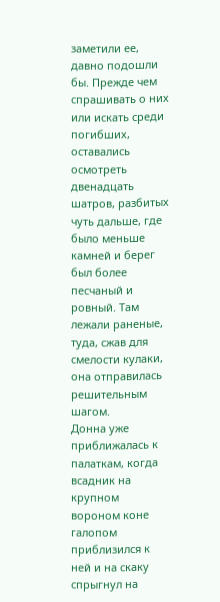заметили ее, давно подошли бы. Прежде чем спрашивать о них или искать среди погибших, оставались осмотреть двенадцать шатров, разбитых чуть дальше, где было меньше камней и берег был более песчаный и ровный. Там лежали раненые, туда, сжав для смелости кулаки, она отправилась решительным шагом.
Донна уже приближалась к палаткам, когда всадник на крупном вороном коне галопом приблизился к ней и на скаку спрыгнул на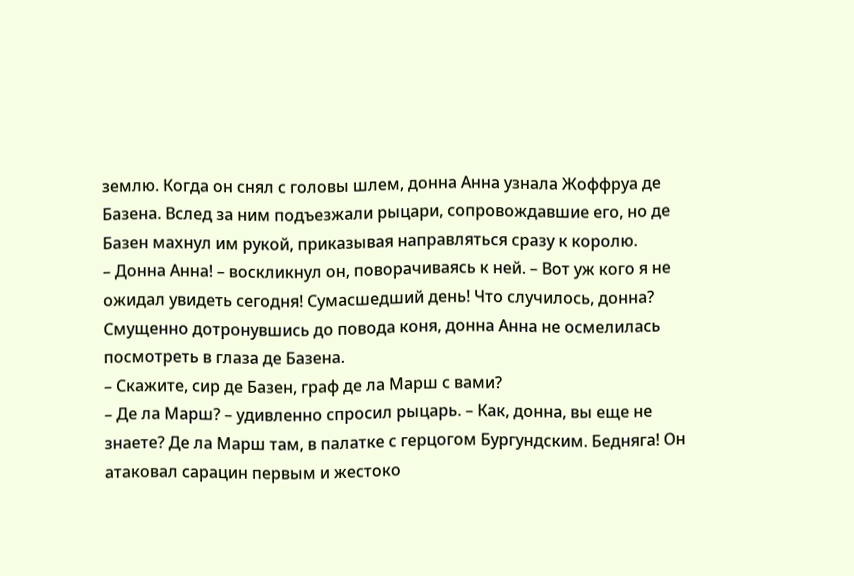землю. Когда он снял с головы шлем, донна Анна узнала Жоффруа де Базена. Вслед за ним подъезжали рыцари, сопровождавшие его, но де Базен махнул им рукой, приказывая направляться сразу к королю.
– Донна Анна! – воскликнул он, поворачиваясь к ней. – Вот уж кого я не ожидал увидеть сегодня! Сумасшедший день! Что случилось, донна?
Смущенно дотронувшись до повода коня, донна Анна не осмелилась посмотреть в глаза де Базена.
– Скажите, сир де Базен, граф де ла Марш с вами?
– Де ла Марш? – удивленно спросил рыцарь. – Как, донна, вы еще не знаете? Де ла Марш там, в палатке с герцогом Бургундским. Бедняга! Он атаковал сарацин первым и жестоко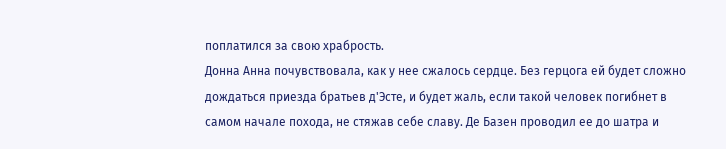поплатился за свою храбрость.
Донна Анна почувствовала, как у нее сжалось сердце. Без герцога ей будет сложно дождаться приезда братьев д'Эсте, и будет жаль, если такой человек погибнет в самом начале похода, не стяжав себе славу. Де Базен проводил ее до шатра и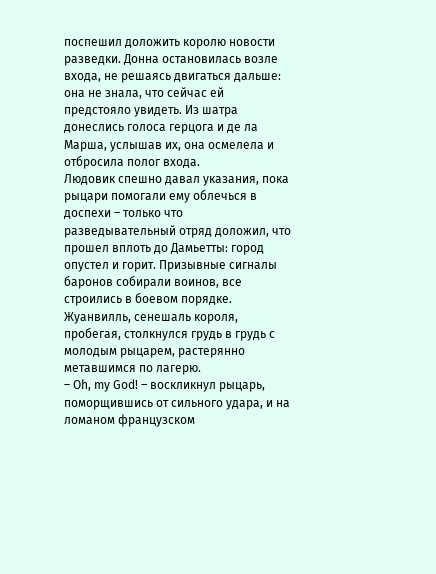поспешил доложить королю новости разведки. Донна остановилась возле входа, не решаясь двигаться дальше: она не знала, что сейчас ей предстояло увидеть. Из шатра донеслись голоса герцога и де ла Марша, услышав их, она осмелела и отбросила полог входа.
Людовик спешно давал указания, пока рыцари помогали ему облечься в доспехи – только что разведывательный отряд доложил, что прошел вплоть до Дамьетты: город опустел и горит. Призывные сигналы баронов собирали воинов, все строились в боевом порядке. Жуанвилль, сенешаль короля, пробегая, столкнулся грудь в грудь с молодым рыцарем, растерянно метавшимся по лагерю.
– Oh, my God! – воскликнул рыцарь, поморщившись от сильного удара, и на ломаном французском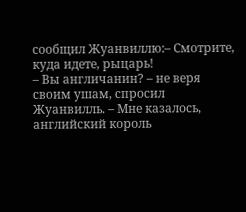сообщил Жуанвиллю:– Смотрите, куда идете, рыцарь!
– Вы англичанин? – не веря своим ушам, спросил Жуанвилль. – Мне казалось, английский король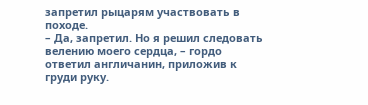запретил рыцарям участвовать в походе.
– Да, запретил. Но я решил следовать велению моего сердца, – гордо ответил англичанин, приложив к груди руку.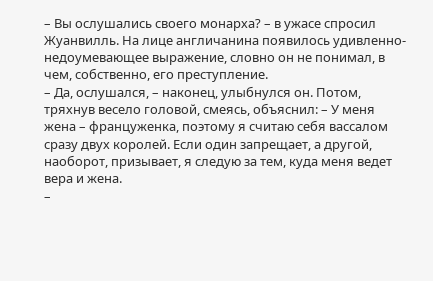– Вы ослушались своего монарха? – в ужасе спросил Жуанвилль. На лице англичанина появилось удивленно-недоумевающее выражение, словно он не понимал, в чем, собственно, его преступление.
– Да, ослушался, – наконец, улыбнулся он. Потом, тряхнув весело головой, смеясь, объяснил: – У меня жена – француженка, поэтому я считаю себя вассалом сразу двух королей. Если один запрещает, а другой, наоборот, призывает, я следую за тем, куда меня ведет вера и жена.
–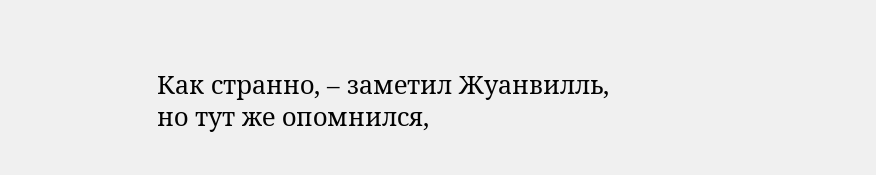Как странно, – заметил Жуанвилль, но тут же опомнился,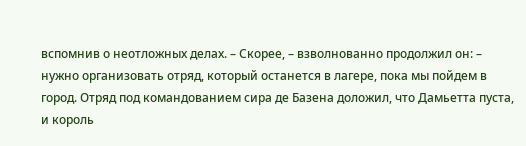вспомнив о неотложных делах. – Скорее, – взволнованно продолжил он: – нужно организовать отряд, который останется в лагере, пока мы пойдем в город. Отряд под командованием сира де Базена доложил, что Дамьетта пуста, и король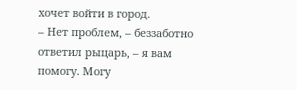хочет войти в город.
– Нет проблем, – беззаботно ответил рыцарь, – я вам помогу. Могу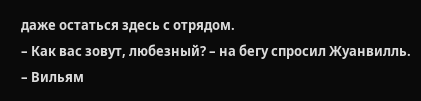даже остаться здесь с отрядом.
– Как вас зовут, любезный? – на бегу спросил Жуанвилль.
– Вильям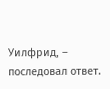Уилфрид, – последовал ответ.